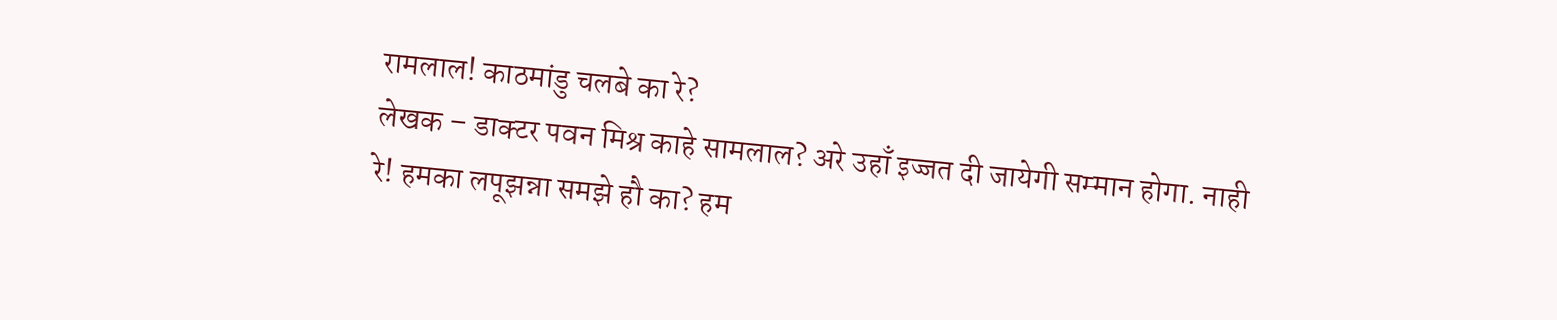रामलाल! काठमांडु चलबे का रे?
लेखक – डाक्टर पवन मिश्र काहे सामलाल? अरे उहाँ इज्जत दी जायेगी सम्मान होगा. नाही रे! हमका लपूझन्ना समझे हौ का? हम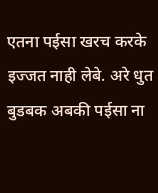एतना पईसा खरच करके इज्जत नाही लेबे. अरे धुत बुडबक अबकी पईसा ना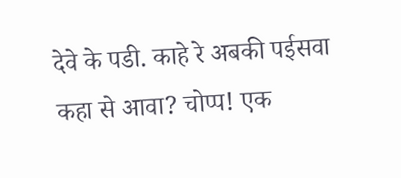देवे के पडी. काहे रे अबकी पईसवा कहा से आवा? चोप्प! एक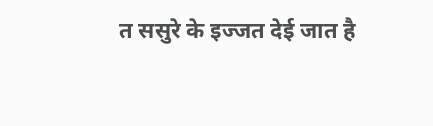त ससुरे के इज्जत देई जात है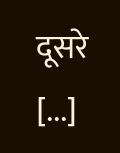दूसरे [...]